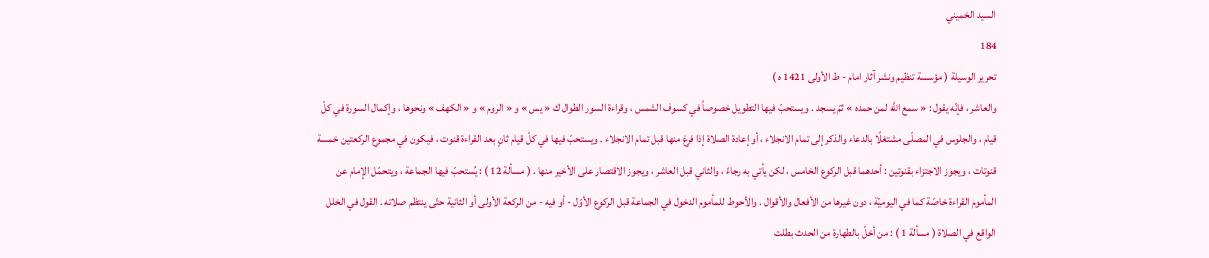السيد الخميني
184
تحرير الوسيلة ( مؤسسة تنظيم ونشر آثار امام - ط الأولى 1421 ه )
والعاشر ، فإنّه يقول : « سمع اللَّه لمن حمده » ثمّ يسجد . ويستحبّ فيها التطويل خصوصاً في كسوف الشمس ، وقراءة السور الطوال ك « يس » و « الروم » و « الكهف » ونحوها ، وإكمال السورة في كلّ قيام ، والجلوس في المصلّى مشتغلًا بالدعاء والذكر إلى تمام الانجلاء ، أو إعادة الصلاة إذا فرغ منها قبل تمام الانجلاء . ويستحبّ فيها في كلّ قيام ثانٍ بعد القراءة قنوت ، فيكون في مجموع الركعتين خمسة قنوتات ، ويجوز الاجتزاء بقنوتين : أحدهما قبل الركوع الخامس ، لكن يأتي به رجاءً ، والثاني قبل العاشر ، ويجوز الاقتصار على الأخير منها . ( مسألة 12 ) : يُستحبّ فيها الجماعة ، ويتحمّل الإمام عن المأموم القراءة خاصّة كما في اليوميّة ، دون غيرها من الأفعال والأقوال . والأحوط للمأموم الدخول في الجماعة قبل الركوع الأوّل - أو فيه - من الركعة الأولى أو الثانية حتّى ينتظم صلاته . القول في الخلل الواقع في الصلاة ( مسألة 1 ) : من أخلّ بالطهارة من الحدث بطلت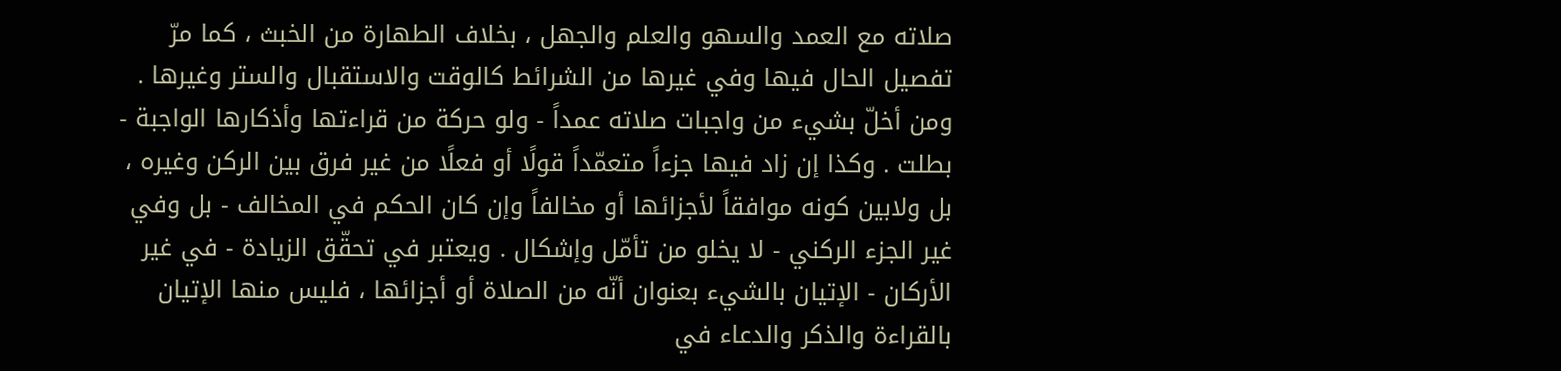صلاته مع العمد والسهو والعلم والجهل ، بخلاف الطهارة من الخبث ، كما مرّ تفصيل الحال فيها وفي غيرها من الشرائط كالوقت والاستقبال والستر وغيرها . ومن أخلّ بشيء من واجبات صلاته عمداً - ولو حركة من قراءتها وأذكارها الواجبة - بطلت . وكذا إن زاد فيها جزءاً متعمّداً قولًا أو فعلًا من غير فرق بين الركن وغيره ، بل ولابين كونه موافقاً لأجزائها أو مخالفاً وإن كان الحكم في المخالف - بل وفي غير الجزء الركني - لا يخلو من تأمّل وإشكال . ويعتبر في تحقّق الزيادة - في غير الأركان - الإتيان بالشيء بعنوان أنّه من الصلاة أو أجزائها ، فليس منها الإتيان بالقراءة والذكر والدعاء في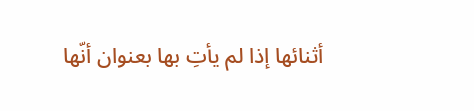أثنائها إذا لم يأتِ بها بعنوان أنّها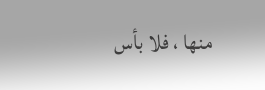منها ، فلا بأس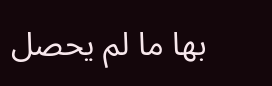بها ما لم يحصل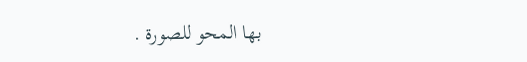بها المحو للصورة .